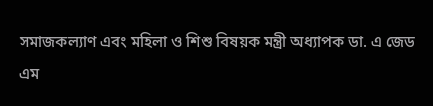সমাজকল্যাণ এবং মহিলা ও শিশু বিষয়ক মন্ত্রী অধ্যাপক ডা. এ জেড এম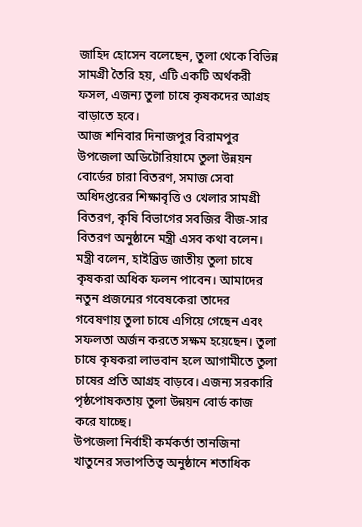জাহিদ হোসেন বলেছেন, তুলা থেকে বিভিন্ন সামগ্রী তৈরি হয়, এটি একটি অর্থকরী ফসল, এজন্য তুলা চাষে কৃষকদের আগ্রহ বাড়াতে হবে।
আজ শনিবার দিনাজপুর বিরামপুর উপজেলা অডিটোরিয়ামে তুলা উন্নয়ন বোর্ডের চারা বিতরণ, সমাজ সেবা অধিদপ্তরের শিক্ষাবৃত্তি ও খেলার সামগ্রী বিতরণ, কৃষি বিভাগের সবজির বীজ-সার বিতরণ অনুষ্ঠানে মন্ত্রী এসব কথা বলেন।
মন্ত্রী বলেন, হাইব্রিড জাতীয় তুলা চাষে কৃষকরা অধিক ফলন পাবেন। আমাদের নতুন প্রজন্মের গবেষকেরা তাদের গবেষণায় তুলা চাষে এগিয়ে গেছেন এবং সফলতা অর্জন করতে সক্ষম হয়েছেন। তুলা চাষে কৃষকরা লাভবান হলে আগামীতে তুলা চাষের প্রতি আগ্রহ বাড়বে। এজন্য সরকারি পৃষ্ঠপোষকতায় তুলা উন্নয়ন বোর্ড কাজ করে যাচ্ছে।
উপজেলা নির্বাহী কর্মকর্তা তানজিনা খাতুনের সভাপতিত্ব অনুষ্ঠানে শতাধিক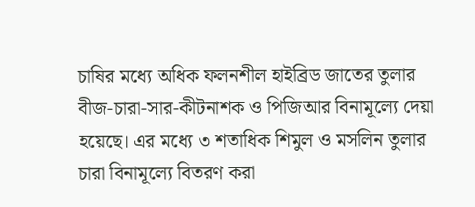চাষির মধ্যে অধিক ফলনশীল হাইব্রিড জাতের তুলার বীজ-চারা-সার-কীটনাশক ও পিজিআর বিনামূল্যে দেয়া হয়েছে। এর মধ্যে ৩ শতাধিক শিমুল ও মসলিন তুলার চারা বিনামূল্যে বিতরণ করা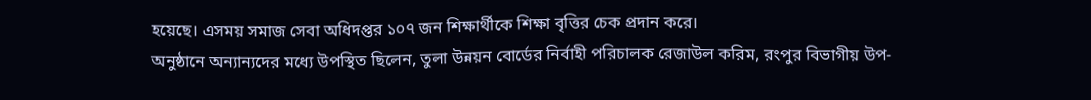হয়েছে। এসময় সমাজ সেবা অধিদপ্তর ১০৭ জন শিক্ষার্থীকে শিক্ষা বৃত্তির চেক প্রদান করে।
অনুষ্ঠানে অন্যান্যদের মধ্যে উপস্থিত ছিলেন, তুলা উন্নয়ন বোর্ডের নির্বাহী পরিচালক রেজাউল করিম, রংপুর বিভাগীয় উপ-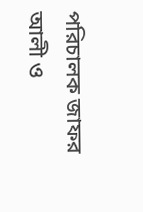পরিচালক জাফর আলী ও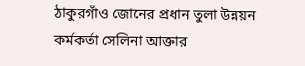ঠাকুরগাঁও জোনের প্রধান তুলা উন্নয়ন কর্মকর্তা সেলিনা আক্তার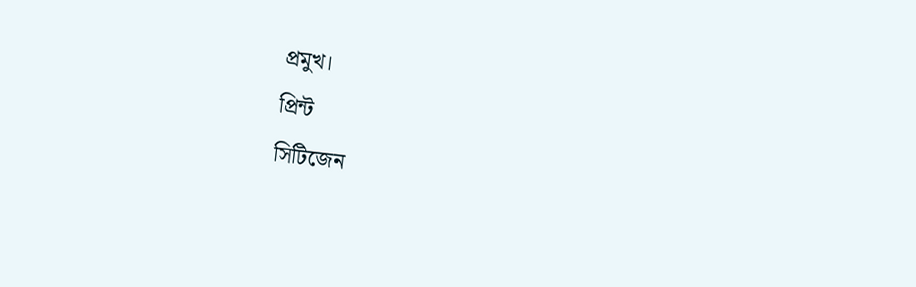প্রমুখ।
প্রিন্ট
সিটিজেন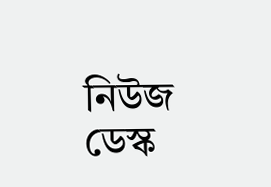নিউজ ডেস্ক